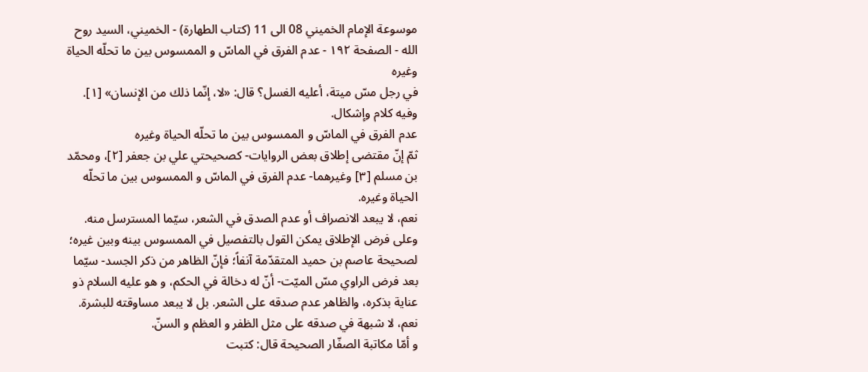موسوعة الإمام الخميني 08 الى 11 (كتاب الطهارة) - الخميني، السيد روح الله - الصفحة ١٩٢ - عدم الفرق في الماسّ و الممسوس بين ما تحلّه الحياة وغيره
في رجل مسّ ميتة، أعليه الغسل؟ قال: «لا، إنّما ذلك من الإنسان» [١].
وفيه كلام وإشكال.
عدم الفرق في الماسّ و الممسوس بين ما تحلّه الحياة وغيره
ثمّ إنّ مقتضى إطلاق بعض الروايات- كصحيحتي علي بن جعفر [٢]، ومحمّد بن مسلم [٣] وغيرهما- عدم الفرق في الماسّ و الممسوس بين ما تحلّه الحياة وغيره.
نعم، لا يبعد الانصراف أو عدم الصدق في الشعر، سيّما المسترسل منه.
وعلى فرض الإطلاق يمكن القول بالتفصيل في الممسوس بينه وبين غيره؛ لصحيحة عاصم بن حميد المتقدّمة آنفاً؛ فإنّ الظاهر من ذكر الجسد- سيّما بعد فرض الراوي مسّ الميّت- أنّ له دخالة في الحكم، و هو عليه السلام ذو عناية بذكره، والظاهر عدم صدقه على الشعر. بل لا يبعد مساوقته للبشرة.
نعم، لا شبهة في صدقه على مثل الظفر و العظم و السنّ.
و أمّا مكاتبة الصفّار الصحيحة قال: كتبت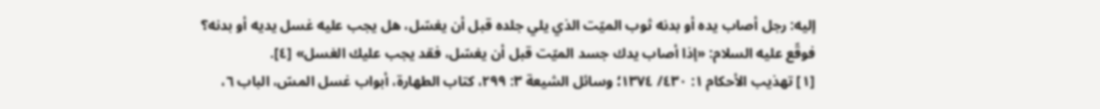إليه: رجل أصاب يده أو بدنه ثوب الميّت الذي يلي جلده قبل أن يغسّل، هل يجب عليه غسل يديه أو بدنه؟
فوقّع عليه السلام: «إذا أصاب يدك جسد الميّت قبل أن يغسّل، فقد يجب عليك الغسل» [٤].
[١] تهذيب الأحكام ١: ٤٣٠/ ١٣٧٤؛ وسائل الشيعة ٣: ٢٩٩، كتاب الطهارة، أبواب غسل المسّ، الباب ٦،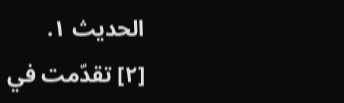الحديث ١.
[٢] تقدّمت في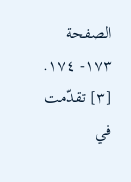الصفحة ١٧٣- ١٧٤.
[٣] تقدّمت في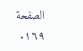الصفحة ١٦٩.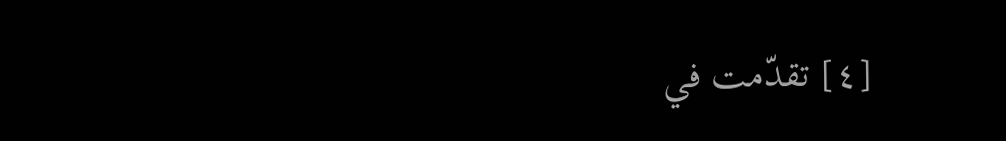[٤] تقدّمت في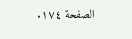الصفحة ١٧٤.